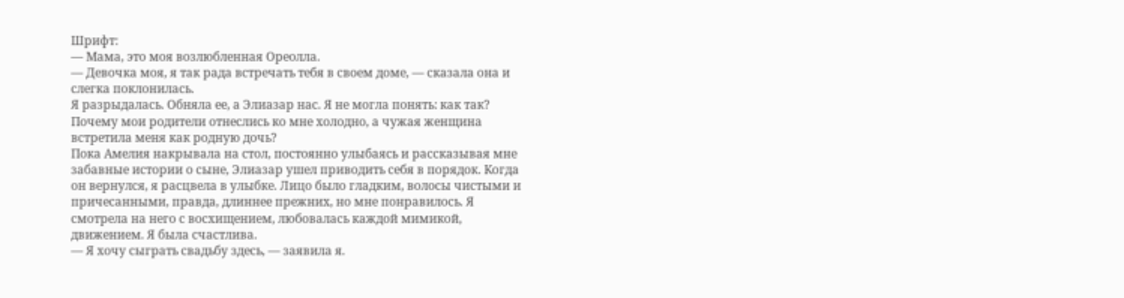Шрифт:
— Мама, это моя возлюбленная Ореолла.
— Девочка моя, я так рада встречать тебя в своем доме, — сказала она и слегка поклонилась.
Я разрыдалась. Обняла ее, а Элиазар нас. Я не могла понять: как так? Почему мои родители отнеслись ко мне холодно, а чужая женщина встретила меня как родную дочь?
Пока Амелия накрывала на стол, постоянно улыбаясь и рассказывая мне забавные истории о сыне, Элиазар ушел приводить себя в порядок. Когда он вернулся, я расцвела в улыбке. Лицо было гладким, волосы чистыми и причесанными, правда, длиннее прежних, но мне понравилось. Я смотрела на него с восхищением, любовалась каждой мимикой, движением. Я была счастлива.
— Я хочу сыграть свадьбу здесь, — заявила я.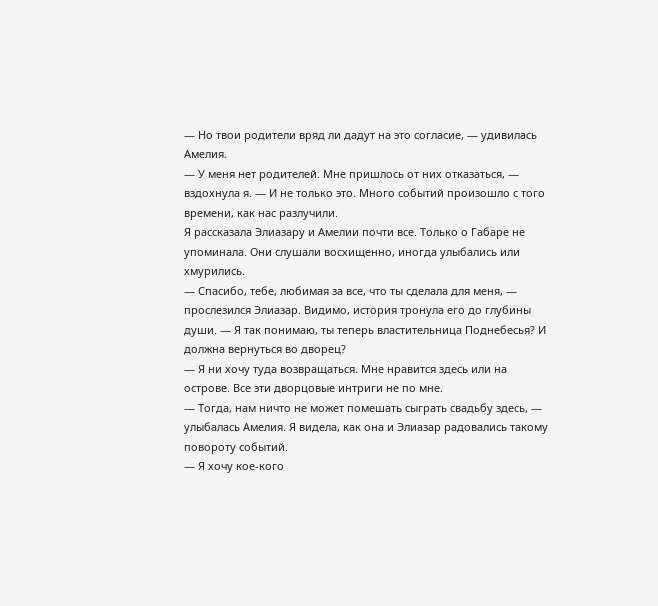— Но твои родители вряд ли дадут на это согласие, — удивилась Амелия.
— У меня нет родителей. Мне пришлось от них отказаться, — вздохнула я. — И не только это. Много событий произошло с того времени, как нас разлучили.
Я рассказала Элиазару и Амелии почти все. Только о Габаре не упоминала. Они слушали восхищенно, иногда улыбались или хмурились.
— Спасибо, тебе, любимая за все, что ты сделала для меня, — прослезился Элиазар. Видимо, история тронула его до глубины души. — Я так понимаю, ты теперь властительница Поднебесья? И должна вернуться во дворец?
— Я ни хочу туда возвращаться. Мне нравится здесь или на острове. Все эти дворцовые интриги не по мне.
— Тогда, нам ничто не может помешать сыграть свадьбу здесь, — улыбалась Амелия. Я видела, как она и Элиазар радовались такому повороту событий.
— Я хочу кое-кого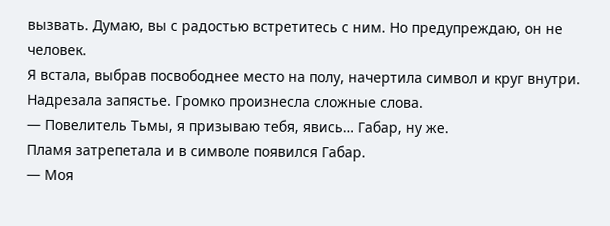вызвать. Думаю, вы с радостью встретитесь с ним. Но предупреждаю, он не человек.
Я встала, выбрав посвободнее место на полу, начертила символ и круг внутри. Надрезала запястье. Громко произнесла сложные слова.
— Повелитель Тьмы, я призываю тебя, явись… Габар, ну же.
Пламя затрепетала и в символе появился Габар.
— Моя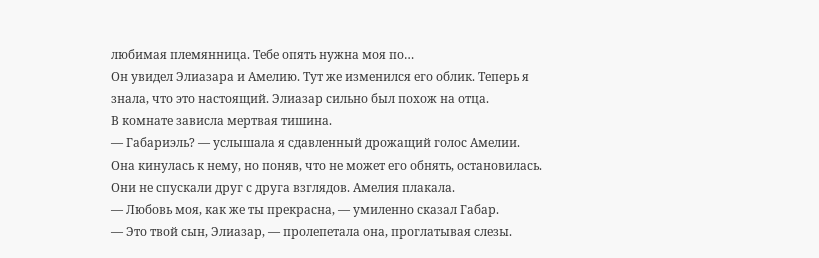любимая племянница. Тебе опять нужна моя по…
Он увидел Элиазара и Амелию. Тут же изменился его облик. Теперь я знала, что это настоящий. Элиазар сильно был похож на отца.
В комнате зависла мертвая тишина.
— Габариэль? — услышала я сдавленный дрожащий голос Амелии.
Она кинулась к нему, но поняв, что не может его обнять, остановилась. Они не спускали друг с друга взглядов. Амелия плакала.
— Любовь моя, как же ты прекрасна, — умиленно сказал Габар.
— Это твой сын, Элиазар, — пролепетала она, проглатывая слезы.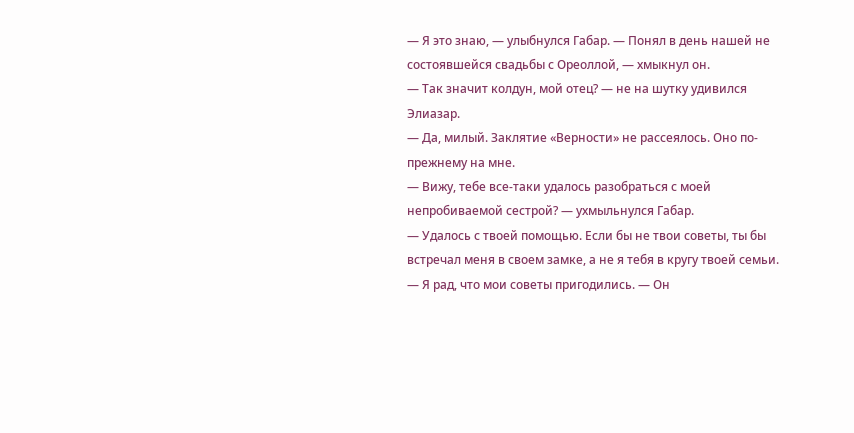— Я это знаю, — улыбнулся Габар. — Понял в день нашей не состоявшейся свадьбы с Ореоллой, — хмыкнул он.
— Так значит колдун, мой отец? — не на шутку удивился Элиазар.
— Да, милый. Заклятие «Верности» не рассеялось. Оно по-прежнему на мне.
— Вижу, тебе все-таки удалось разобраться с моей непробиваемой сестрой? — ухмыльнулся Габар.
— Удалось с твоей помощью. Если бы не твои советы, ты бы встречал меня в своем замке, а не я тебя в кругу твоей семьи.
— Я рад, что мои советы пригодились. — Он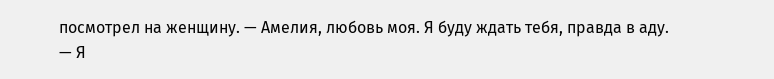посмотрел на женщину. — Амелия, любовь моя. Я буду ждать тебя, правда в аду.
— Я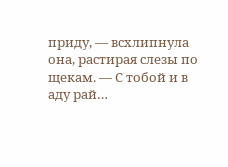приду, — всхлипнула она, растирая слезы по щекам. — С тобой и в аду рай…